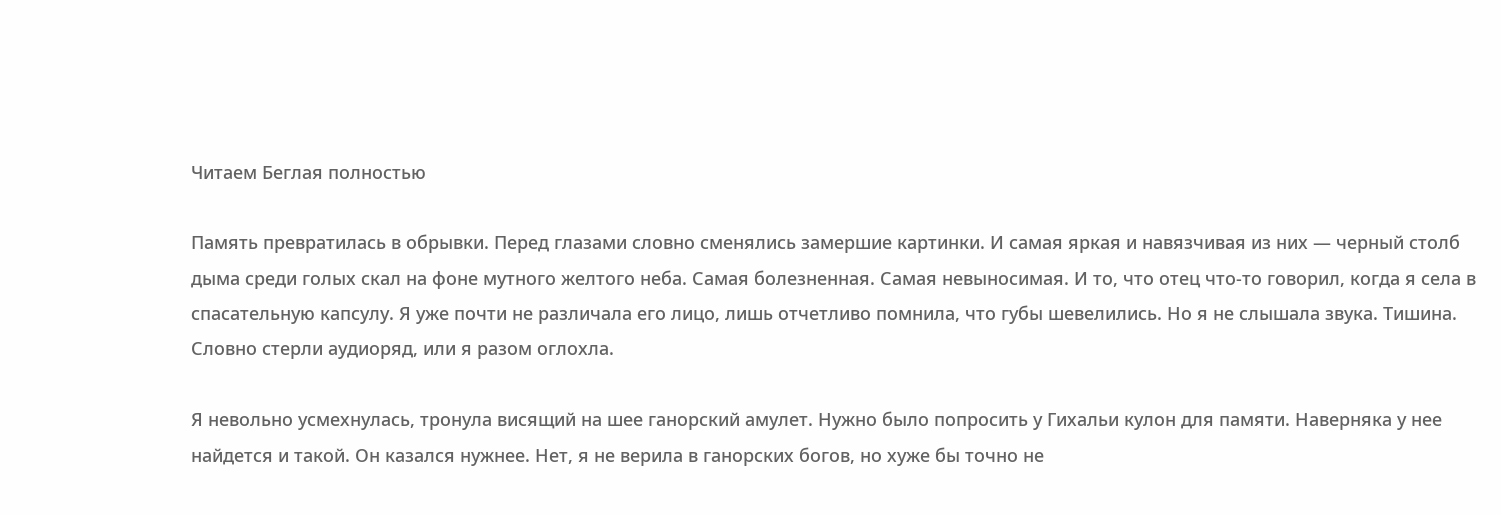Читаем Беглая полностью

Память превратилась в обрывки. Перед глазами словно сменялись замершие картинки. И самая яркая и навязчивая из них — черный столб дыма среди голых скал на фоне мутного желтого неба. Самая болезненная. Самая невыносимая. И то, что отец что-то говорил, когда я села в спасательную капсулу. Я уже почти не различала его лицо, лишь отчетливо помнила, что губы шевелились. Но я не слышала звука. Тишина. Словно стерли аудиоряд, или я разом оглохла.

Я невольно усмехнулась, тронула висящий на шее ганорский амулет. Нужно было попросить у Гихальи кулон для памяти. Наверняка у нее найдется и такой. Он казался нужнее. Нет, я не верила в ганорских богов, но хуже бы точно не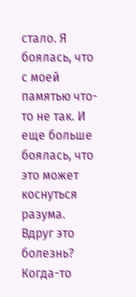стало. Я боялась, что с моей памятью что-то не так. И еще больше боялась, что это может коснуться разума. Вдруг это болезнь? Когда-то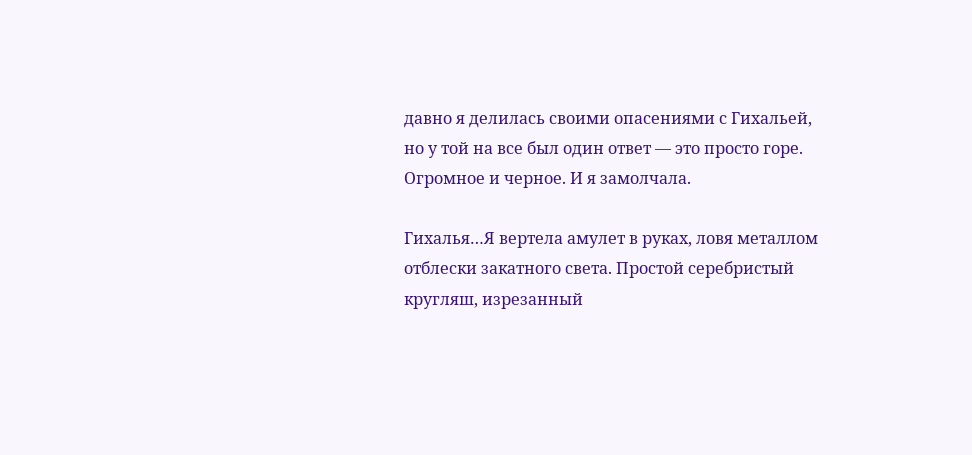давно я делилась своими опасениями с Гихальей, но у той на все был один ответ — это просто горе. Огромное и черное. И я замолчала.

Гихалья…Я вертела амулет в руках, ловя металлом отблески закатного света. Простой серебристый кругляш, изрезанный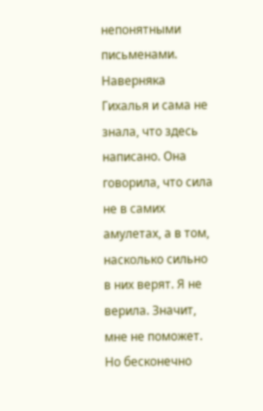непонятными письменами. Наверняка Гихалья и сама не знала, что здесь написано. Она говорила, что сила не в самих амулетах, а в том, насколько сильно в них верят. Я не верила. Значит, мне не поможет. Но бесконечно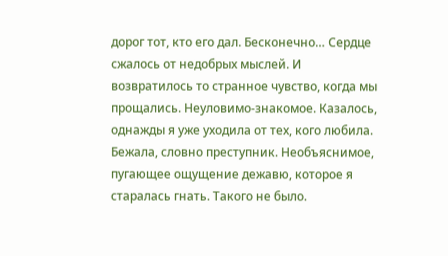дорог тот, кто его дал. Бесконечно… Сердце сжалось от недобрых мыслей. И возвратилось то странное чувство, когда мы прощались. Неуловимо-знакомое. Казалось, однажды я уже уходила от тех, кого любила. Бежала, словно преступник. Необъяснимое, пугающее ощущение дежавю, которое я старалась гнать. Такого не было.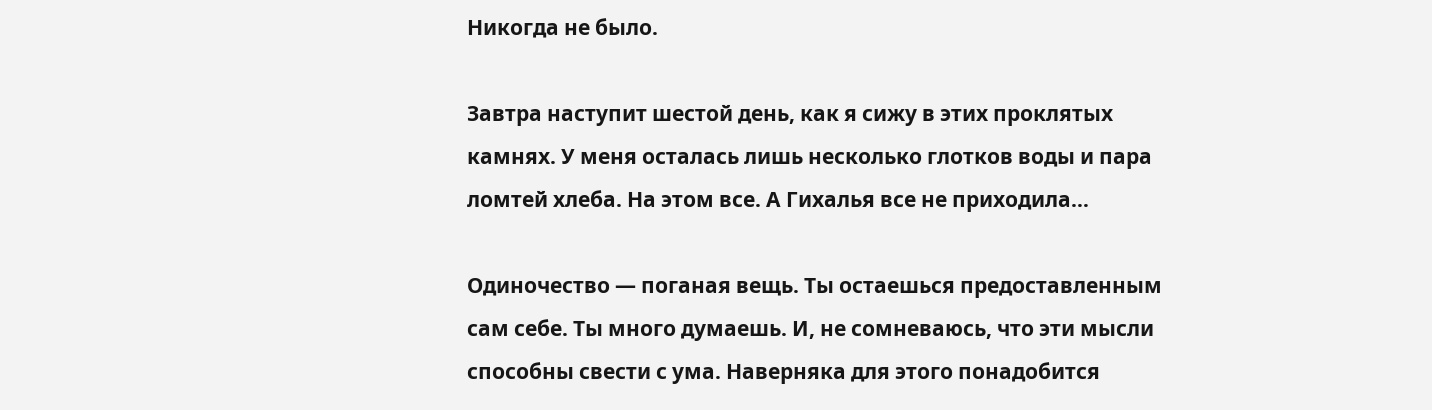Никогда не было.

Завтра наступит шестой день, как я сижу в этих проклятых камнях. У меня осталась лишь несколько глотков воды и пара ломтей хлеба. На этом все. А Гихалья все не приходила…

Одиночество — поганая вещь. Ты остаешься предоставленным сам себе. Ты много думаешь. И, не сомневаюсь, что эти мысли способны свести с ума. Наверняка для этого понадобится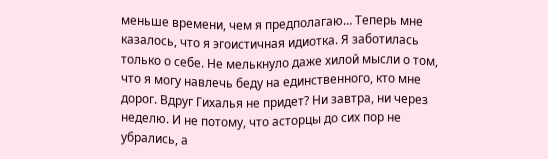меньше времени, чем я предполагаю… Теперь мне казалось, что я эгоистичная идиотка. Я заботилась только о себе. Не мелькнуло даже хилой мысли о том, что я могу навлечь беду на единственного, кто мне дорог. Вдруг Гихалья не придет? Ни завтра, ни через неделю. И не потому, что асторцы до сих пор не убрались, а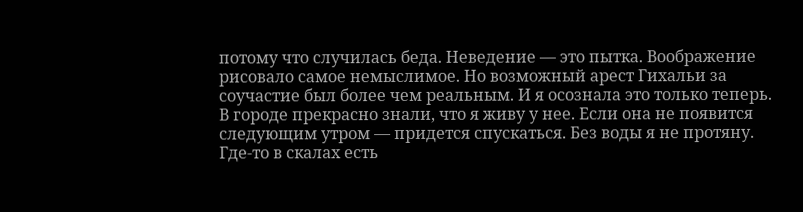потому что случилась беда. Неведение — это пытка. Воображение рисовало самое немыслимое. Но возможный арест Гихальи за соучастие был более чем реальным. И я осознала это только теперь. В городе прекрасно знали, что я живу у нее. Если она не появится следующим утром — придется спускаться. Без воды я не протяну. Где-то в скалах есть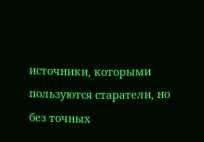источники, которыми пользуются старатели, но без точных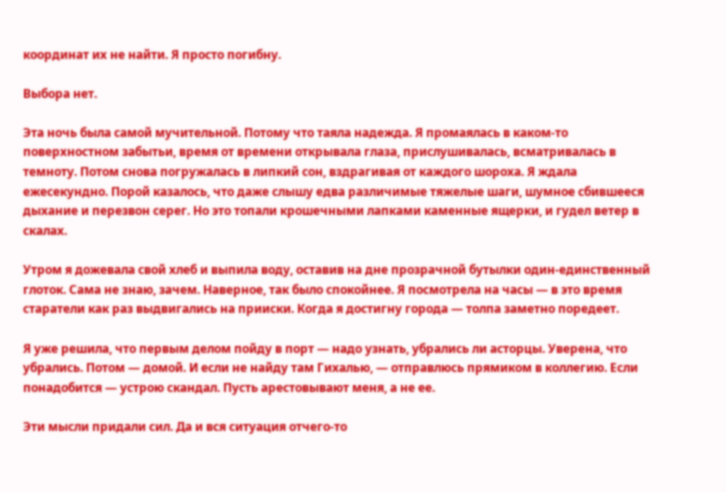координат их не найти. Я просто погибну.

Выбора нет.

Эта ночь была самой мучительной. Потому что таяла надежда. Я промаялась в каком-то поверхностном забытьи, время от времени открывала глаза, прислушивалась, всматривалась в темноту. Потом снова погружалась в липкий сон, вздрагивая от каждого шороха. Я ждала ежесекундно. Порой казалось, что даже слышу едва различимые тяжелые шаги, шумное сбившееся дыхание и перезвон серег. Но это топали крошечными лапками каменные ящерки, и гудел ветер в скалах.

Утром я дожевала свой хлеб и выпила воду, оставив на дне прозрачной бутылки один-единственный глоток. Сама не знаю, зачем. Наверное, так было спокойнее. Я посмотрела на часы — в это время старатели как раз выдвигались на прииски. Когда я достигну города — толпа заметно поредеет.

Я уже решила, что первым делом пойду в порт — надо узнать, убрались ли асторцы. Уверена, что убрались. Потом — домой. И если не найду там Гихалью, — отправлюсь прямиком в коллегию. Если понадобится — устрою скандал. Пусть арестовывают меня, а не ее.

Эти мысли придали сил. Да и вся ситуация отчего-то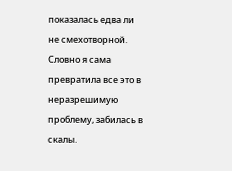показалась едва ли не смехотворной. Словно я сама превратила все это в неразрешимую проблему, забилась в скалы.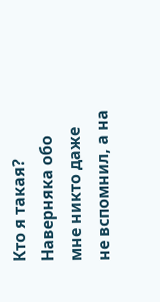Кто я такая? Наверняка обо мне никто даже не вспомнил, а на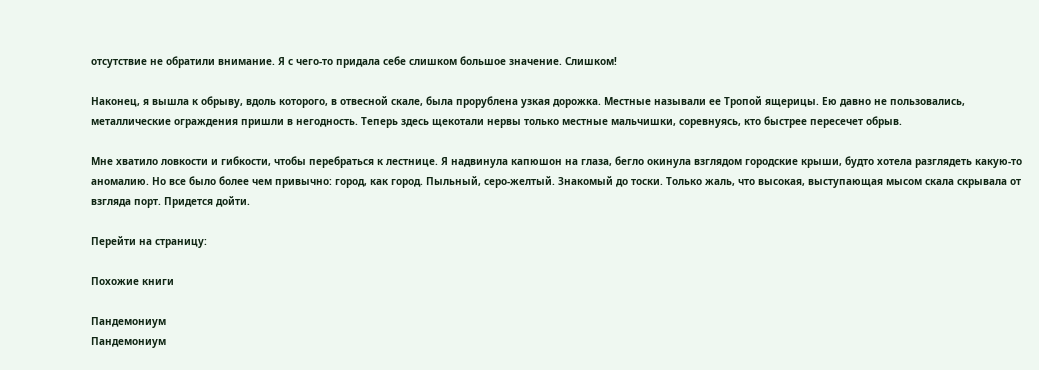отсутствие не обратили внимание. Я с чего-то придала себе слишком большое значение. Слишком!

Наконец, я вышла к обрыву, вдоль которого, в отвесной скале, была прорублена узкая дорожка. Местные называли ее Тропой ящерицы. Ею давно не пользовались, металлические ограждения пришли в негодность. Теперь здесь щекотали нервы только местные мальчишки, соревнуясь, кто быстрее пересечет обрыв.

Мне хватило ловкости и гибкости, чтобы перебраться к лестнице. Я надвинула капюшон на глаза, бегло окинула взглядом городские крыши, будто хотела разглядеть какую-то аномалию. Но все было более чем привычно: город, как город. Пыльный, серо-желтый. Знакомый до тоски. Только жаль, что высокая, выступающая мысом скала скрывала от взгляда порт. Придется дойти.

Перейти на страницу:

Похожие книги

Пандемониум
Пандемониум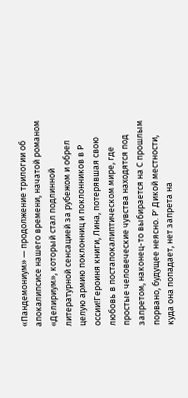«Пандемониум» — продолжение трилогии об апокалипсисе нашего времени, начатой романом «Делириум», который стал подлинной литературной сенсацией за рубежом и обрел целую армию поклонниц и поклонников в Р оссии!Героиня книги, Лина, потерявшая свою любовь в постапокалиптическом мире, где простые человеческие чувства находятся под запретом, наконец-то выбирается на С прошлым порвано, будущее неясно. Р' Дикой местности, куда она попадает, нет запрета на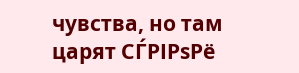чувства, но там царят СЃРІРѕРё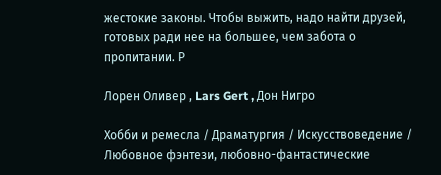жестокие законы. Чтобы выжить, надо найти друзей, готовых ради нее на большее, чем забота о пропитании. Р

Лорен Оливер , Lars Gert , Дон Нигро

Хобби и ремесла / Драматургия / Искусствоведение / Любовное фэнтези, любовно-фантастические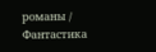романы / Фантастика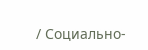/ Социально-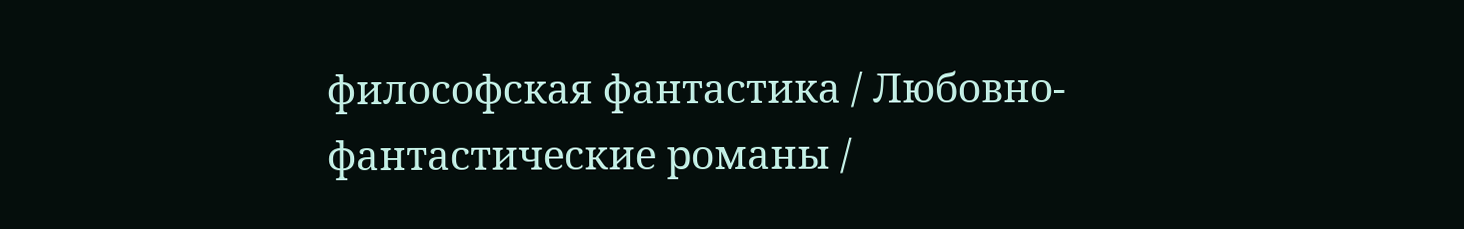философская фантастика / Любовно-фантастические романы /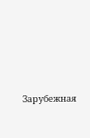Зарубежная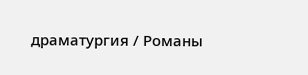драматургия / Романы